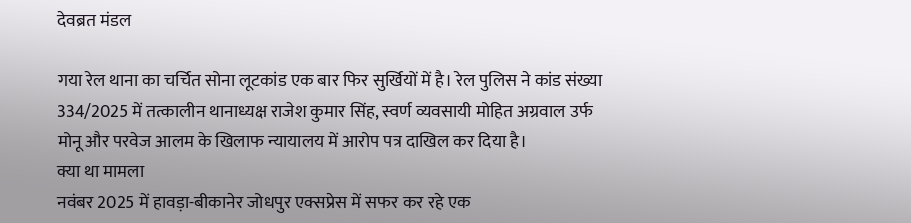देवब्रत मंडल

गया रेल थाना का चर्चित सोना लूटकांड एक बार फिर सुर्खियों में है। रेल पुलिस ने कांड संख्या 334/2025 में तत्कालीन थानाध्यक्ष राजेश कुमार सिंह, स्वर्ण व्यवसायी मोहित अग्रवाल उर्फ मोनू और परवेज आलम के खिलाफ न्यायालय में आरोप पत्र दाखिल कर दिया है।
क्या था मामला
नवंबर 2025 में हावड़ा-बीकानेर जोधपुर एक्सप्रेस में सफर कर रहे एक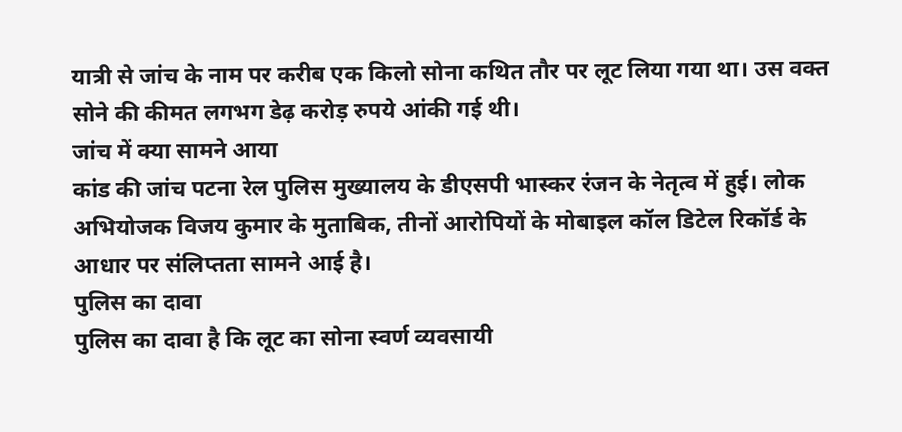यात्री से जांच के नाम पर करीब एक किलो सोना कथित तौर पर लूट लिया गया था। उस वक्त सोने की कीमत लगभग डेढ़ करोड़ रुपये आंकी गई थी।
जांच में क्या सामने आया
कांड की जांच पटना रेल पुलिस मुख्यालय के डीएसपी भास्कर रंजन के नेतृत्व में हुई। लोक अभियोजक विजय कुमार के मुताबिक, तीनों आरोपियों के मोबाइल कॉल डिटेल रिकॉर्ड के आधार पर संलिप्तता सामने आई है।
पुलिस का दावा
पुलिस का दावा है कि लूट का सोना स्वर्ण व्यवसायी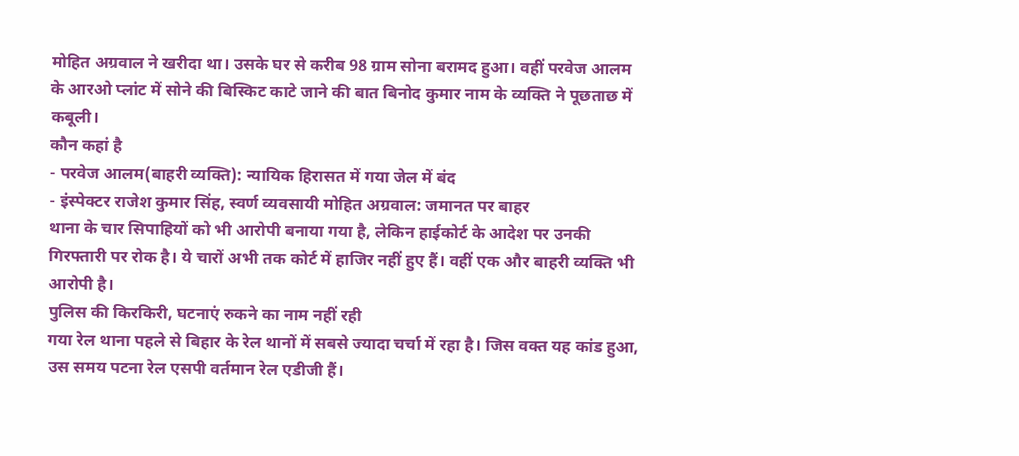मोहित अग्रवाल ने खरीदा था। उसके घर से करीब 98 ग्राम सोना बरामद हुआ। वहीं परवेज आलम के आरओ प्लांट में सोने की बिस्किट काटे जाने की बात बिनोद कुमार नाम के व्यक्ति ने पूछताछ में कबूली।
कौन कहां है
- परवेज आलम(बाहरी व्यक्ति): न्यायिक हिरासत में गया जेल में बंद
- इंस्पेक्टर राजेश कुमार सिंह, स्वर्ण व्यवसायी मोहित अग्रवाल: जमानत पर बाहर
थाना के चार सिपाहियों को भी आरोपी बनाया गया है, लेकिन हाईकोर्ट के आदेश पर उनकी गिरफ्तारी पर रोक है। ये चारों अभी तक कोर्ट में हाजिर नहीं हुए हैं। वहीं एक और बाहरी व्यक्ति भी आरोपी है।
पुलिस की किरकिरी, घटनाएं रुकने का नाम नहीं रही
गया रेल थाना पहले से बिहार के रेल थानों में सबसे ज्यादा चर्चा में रहा है। जिस वक्त यह कांड हुआ, उस समय पटना रेल एसपी वर्तमान रेल एडीजी हैं।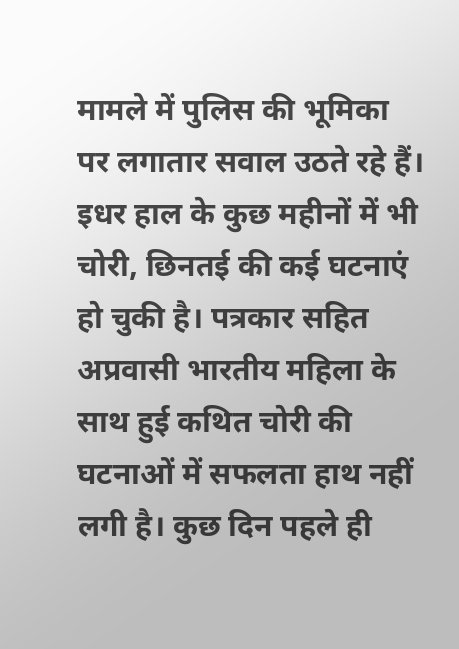मामले में पुलिस की भूमिका पर लगातार सवाल उठते रहे हैं। इधर हाल के कुछ महीनों में भी चोरी, छिनतई की कई घटनाएं हो चुकी है। पत्रकार सहित अप्रवासी भारतीय महिला के साथ हुई कथित चोरी की घटनाओं में सफलता हाथ नहीं लगी है। कुछ दिन पहले ही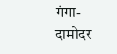गंगा-दामोदर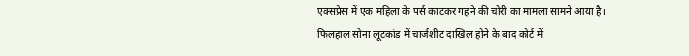एक्सप्रेस में एक महिला के पर्स काटकर गहने की चोरी का मामला सामने आया है।
फिलहाल सोना लूटकांड में चार्जशीट दाखिल होने के बाद कोर्ट में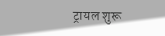ट्रायल शुरू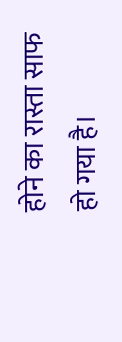होने का रास्ता साफ हो गया है।